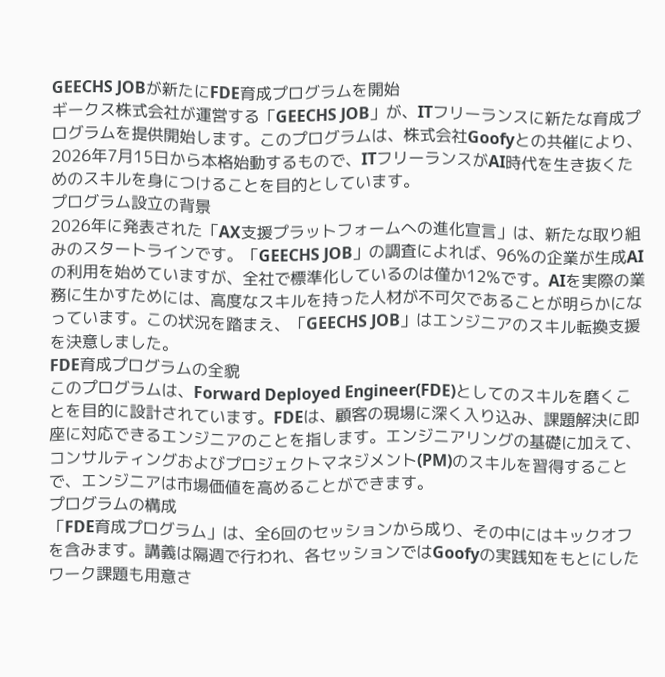GEECHS JOBが新たにFDE育成プログラムを開始
ギークス株式会社が運営する「GEECHS JOB」が、ITフリーランスに新たな育成プログラムを提供開始します。このプログラムは、株式会社Goofyとの共催により、2026年7月15日から本格始動するもので、ITフリーランスがAI時代を生き抜くためのスキルを身につけることを目的としています。
プログラム設立の背景
2026年に発表された「AX支援プラットフォームへの進化宣言」は、新たな取り組みのスタートラインです。「GEECHS JOB」の調査によれば、96%の企業が生成AIの利用を始めていますが、全社で標準化しているのは僅か12%です。AIを実際の業務に生かすためには、高度なスキルを持った人材が不可欠であることが明らかになっています。この状況を踏まえ、「GEECHS JOB」はエンジニアのスキル転換支援を決意しました。
FDE育成プログラムの全貌
このプログラムは、Forward Deployed Engineer(FDE)としてのスキルを磨くことを目的に設計されています。FDEは、顧客の現場に深く入り込み、課題解決に即座に対応できるエンジニアのことを指します。エンジニアリングの基礎に加えて、コンサルティングおよびプロジェクトマネジメント(PM)のスキルを習得することで、エンジニアは市場価値を高めることができます。
プログラムの構成
「FDE育成プログラム」は、全6回のセッションから成り、その中にはキックオフを含みます。講義は隔週で行われ、各セッションではGoofyの実践知をもとにしたワーク課題も用意さ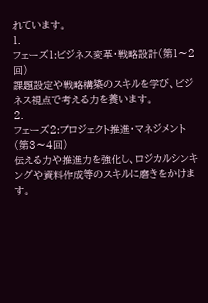れています。
1.
フェーズ1:ビジネス変革・戦略設計(第1〜2回)
課題設定や戦略構築のスキルを学び、ビジネス視点で考える力を養います。
2.
フェーズ2:プロジェクト推進・マネジメント(第3〜4回)
伝える力や推進力を強化し、ロジカルシンキングや資料作成等のスキルに磨きをかけます。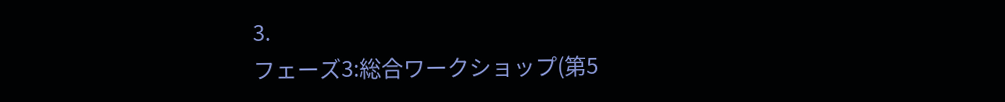3.
フェーズ3:総合ワークショップ(第5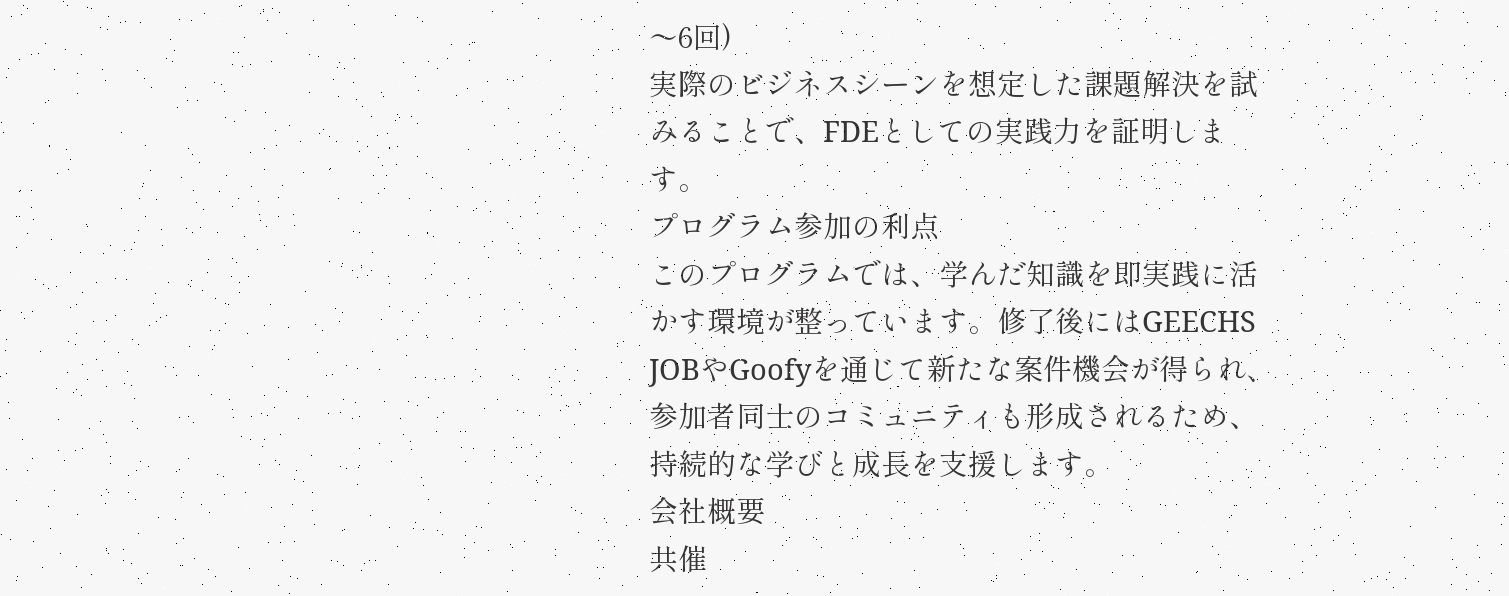〜6回)
実際のビジネスシーンを想定した課題解決を試みることで、FDEとしての実践力を証明します。
プログラム参加の利点
このプログラムでは、学んだ知識を即実践に活かす環境が整っています。修了後にはGEECHS JOBやGoofyを通じて新たな案件機会が得られ、参加者同士のコミュニティも形成されるため、持続的な学びと成長を支援します。
会社概要
共催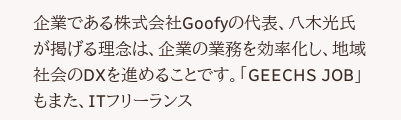企業である株式会社Goofyの代表、八木光氏が掲げる理念は、企業の業務を効率化し、地域社会のDXを進めることです。「GEECHS JOB」もまた、ITフリーランス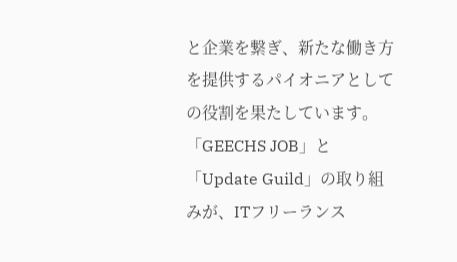と企業を繋ぎ、新たな働き方を提供するパイオニアとしての役割を果たしています。
「GEECHS JOB」と「Update Guild」の取り組みが、ITフリーランス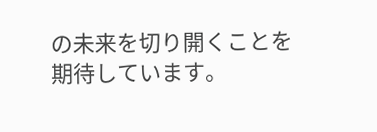の未来を切り開くことを期待しています。